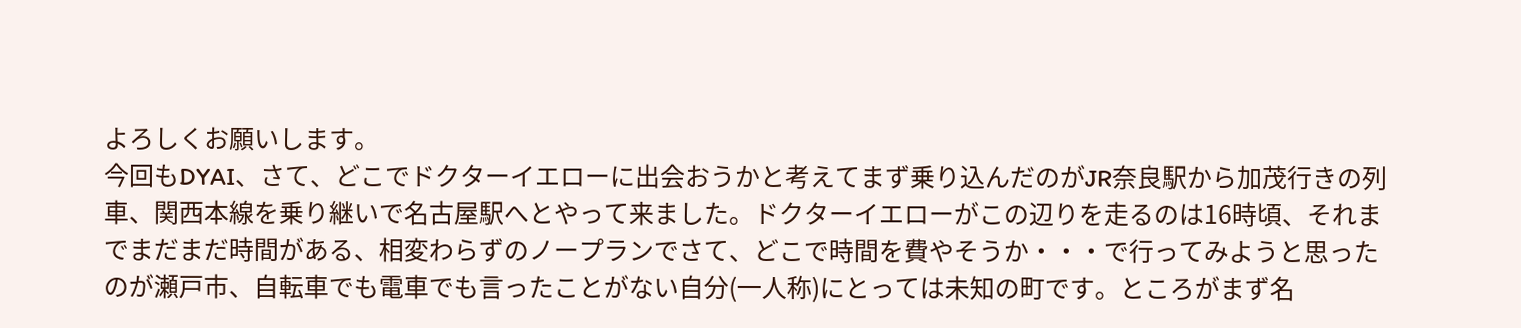よろしくお願いします。
今回もDYAI、さて、どこでドクターイエローに出会おうかと考えてまず乗り込んだのがJR奈良駅から加茂行きの列車、関西本線を乗り継いで名古屋駅へとやって来ました。ドクターイエローがこの辺りを走るのは16時頃、それまでまだまだ時間がある、相変わらずのノープランでさて、どこで時間を費やそうか・・・で行ってみようと思ったのが瀬戸市、自転車でも電車でも言ったことがない自分(一人称)にとっては未知の町です。ところがまず名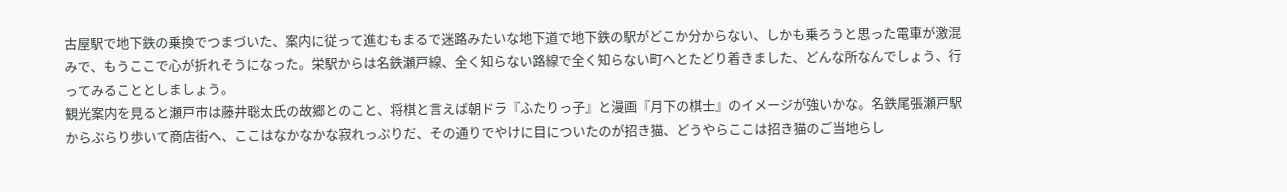古屋駅で地下鉄の乗換でつまづいた、案内に従って進むもまるで迷路みたいな地下道で地下鉄の駅がどこか分からない、しかも乗ろうと思った電車が激混みで、もうここで心が折れそうになった。栄駅からは名鉄瀬戸線、全く知らない路線で全く知らない町へとたどり着きました、どんな所なんでしょう、行ってみることとしましょう。
観光案内を見ると瀬戸市は藤井聡太氏の故郷とのこと、将棋と言えば朝ドラ『ふたりっ子』と漫画『月下の棋士』のイメージが強いかな。名鉄尾張瀬戸駅からぶらり歩いて商店街へ、ここはなかなかな寂れっぷりだ、その通りでやけに目についたのが招き猫、どうやらここは招き猫のご当地らし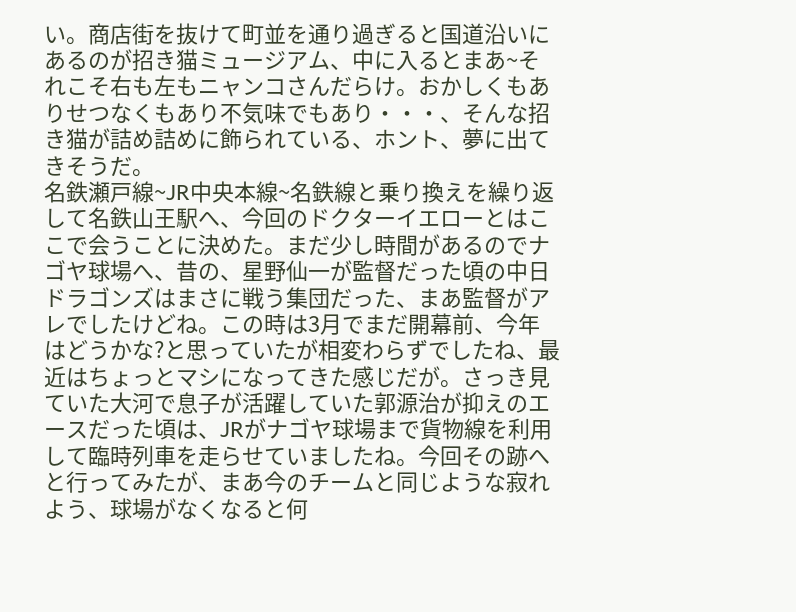い。商店街を抜けて町並を通り過ぎると国道沿いにあるのが招き猫ミュージアム、中に入るとまあ~それこそ右も左もニャンコさんだらけ。おかしくもありせつなくもあり不気味でもあり・・・、そんな招き猫が詰め詰めに飾られている、ホント、夢に出てきそうだ。
名鉄瀬戸線~JR中央本線~名鉄線と乗り換えを繰り返して名鉄山王駅へ、今回のドクターイエローとはここで会うことに決めた。まだ少し時間があるのでナゴヤ球場へ、昔の、星野仙一が監督だった頃の中日ドラゴンズはまさに戦う集団だった、まあ監督がアレでしたけどね。この時は3月でまだ開幕前、今年はどうかな?と思っていたが相変わらずでしたね、最近はちょっとマシになってきた感じだが。さっき見ていた大河で息子が活躍していた郭源治が抑えのエースだった頃は、JRがナゴヤ球場まで貨物線を利用して臨時列車を走らせていましたね。今回その跡へと行ってみたが、まあ今のチームと同じような寂れよう、球場がなくなると何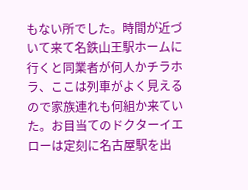もない所でした。時間が近づいて来て名鉄山王駅ホームに行くと同業者が何人かチラホラ、ここは列車がよく見えるので家族連れも何組か来ていた。お目当てのドクターイエローは定刻に名古屋駅を出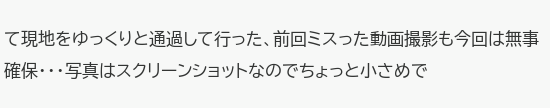て現地をゆっくりと通過して行った、前回ミスった動画撮影も今回は無事確保・・・写真はスクリーンショットなのでちょっと小さめで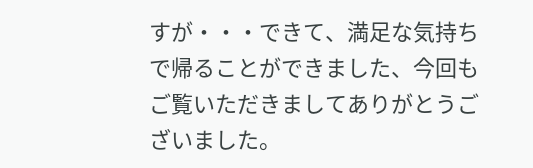すが・・・できて、満足な気持ちで帰ることができました、今回もご覧いただきましてありがとうございました。